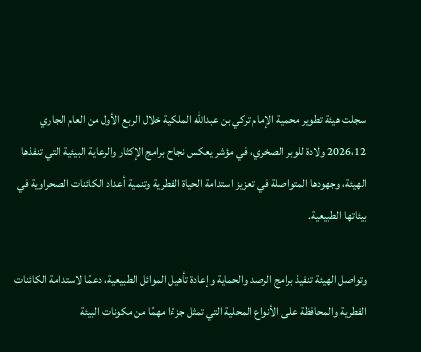سجلت هيئة تطوير محمية الإمام تركي بن عبدالله الملكية خلال الربع الأول من العام الجاري 2026،12 ولادة للوبر الصخري، في مؤشر يعكس نجاح برامج الإكثار والرعاية البيئية التي تنفذها الهيئة، وجهودها المتواصلة في تعزيز استدامة الحياة الفطرية وتنمية أعداد الكائنات الصحراوية في بيئاتها الطبيعية.

وتواصل الهيئة تنفيذ برامج الرصد والحماية وإعادة تأهيل الموائل الطبيعية، دعمًا لاستدامة الكائنات الفطرية والمحافظة على الأنواع المحلية التي تمثل جزءًا مهمًا من مكونات البيئة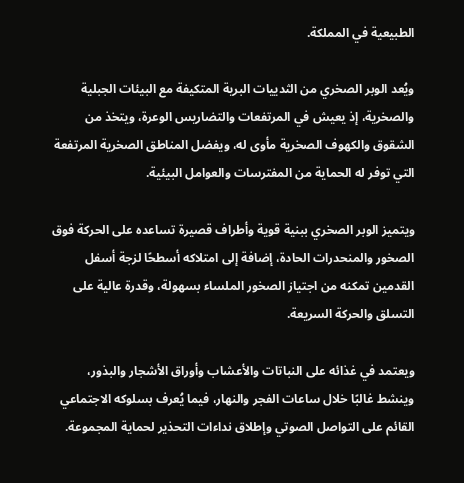الطبيعية في المملكة.

ويُعد الوبر الصخري من الثدييات البرية المتكيفة مع البيئات الجبلية والصخرية، إذ يعيش في المرتفعات والتضاريس الوعرة، ويتخذ من الشقوق والكهوف الصخرية مأوى له، ويفضل المناطق الصخرية المرتفعة التي توفر له الحماية من المفترسات والعوامل البيئية.

ويتميز الوبر الصخري ببنية قوية وأطراف قصيرة تساعده على الحركة فوق الصخور والمنحدرات الحادة، إضافة إلى امتلاكه أسطحًا لزجة أسفل القدمين تمكنه من اجتياز الصخور الملساء بسهولة، وقدرة عالية على التسلق والحركة السريعة.

ويعتمد في غذائه على النباتات والأعشاب وأوراق الأشجار والبذور، وينشط غالبًا خلال ساعات الفجر والنهار، فيما يُعرف بسلوكه الاجتماعي القائم على التواصل الصوتي وإطلاق نداءات التحذير لحماية المجموعة.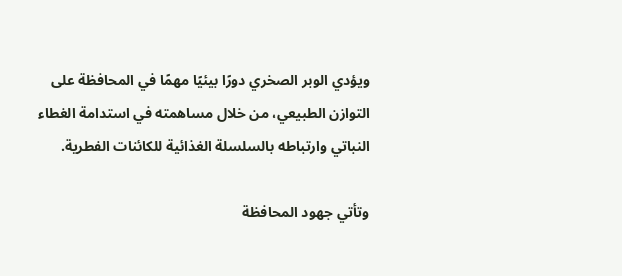ويؤدي الوبر الصخري دورًا بيئيًا مهمًا في المحافظة على التوازن الطبيعي، من خلال مساهمته في استدامة الغطاء النباتي وارتباطه بالسلسلة الغذائية للكائنات الفطرية.

وتأتي جهود المحافظة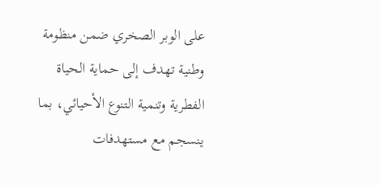على الوبر الصخري ضمن منظومة وطنية تهدف إلى حماية الحياة الفطرية وتنمية التنوع الأحيائي، بما ينسجم مع مستهدفات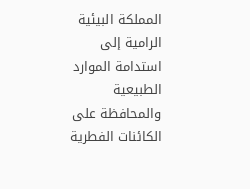المملكة البيئية الرامية إلى استدامة الموارد الطبيعية والمحافظة على الكائنات الفطرية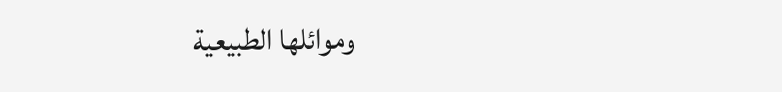وموائلها الطبيعية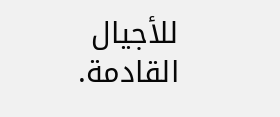للأجيال القادمة.